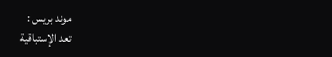موند بريس :
تعد الإستباقية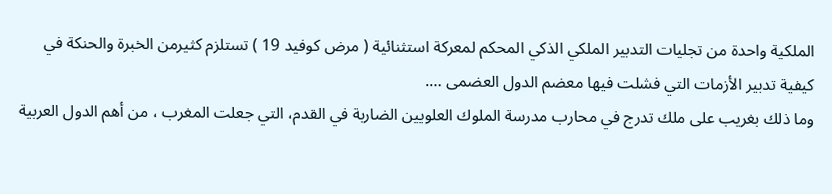الملكية واحدة من تجليات التدبير الملكي الذكي المحكم لمعركة استثنائية ( مرض كوفيد 19 ) تستلزم كثيرمن الخبرة والحنكة في كيفية تدبير الأزمات التي فشلت فيها معضم الدول العضمى ….
وما ذلك بغريب على ملك تدرج في محارب مدرسة الملوك العلويين الضاربة في القدم، التي جعلت المغرب ، من أهم الدول العربية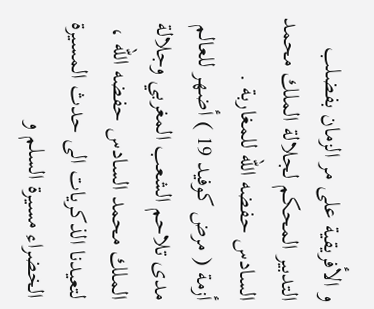و الأفريقية على مر الزمان بفضلب التدبير المحكم لجلالة الملك محمد السادس حفضه الله للمغاربة .
أزمة ( مرض كوفيد 19 ) أضهر للعالم مدى تلاحم الشعب المغربي وجلالة الملك محمد السادس حفضه الله ، لتعيدنا الذكريات الى حدث المسيرة الخضراء مسيرة السلم و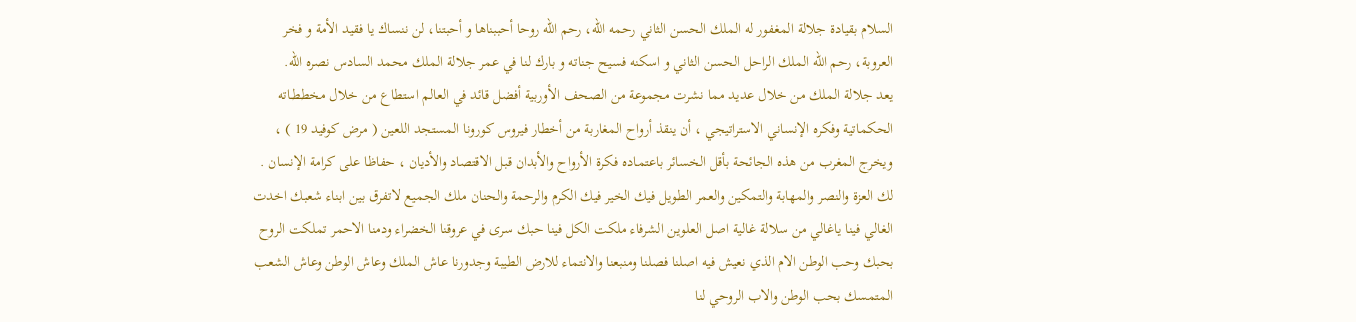السلام بقيادة جلالة المغفور له الملك الحسن الثاني رحمه الله، رحم الله روحا أحببناها و أحبتنا، لن ننساك يا فقيد الأمة و فخر العروبة، رحم الله الملك الراحل الحسن الثاني و اسكنه فسيح جناته و بارك لنا في عمر جلالة الملك محمد السادس نصره الله.
يعد جلالة الملك من خلال عديد مما نشرت مجموعة من الصحف الأوربية أفضل قائد في العالم استطاع من خلال مخططـاته الحكماتية وفكره الإنساني الاستراتيجي ، أن ينقذ أرواح المغاربة من أخطار فيروس كورونا المستجد اللعين ( مرض كوفيد 19 ) ، ويخرج المغرب من هذه الجائحة بأقل الخسائر باعتمـاده فكرة الأرواح والأبدان قبل الاقتصاد والأديان ، حفاظا على كرامة الإنسان .
لك العزة والنصر والمهابة والتمكين والعمر الطويل فيك الخير فيك الكرم والرحمة والحنان ملك الجميع لاتفرق بين ابناء شعبك اخدت الغالي فينا ياغالي من سلالة غالية اصل العلوين الشرفاء ملكت الكل فينا حبك سرى في عروقنا الخضراء ودمنا الاحمر تملكت الروح بحبك وحب الوطن الام الذي نعيش فيه اصلنا فصلنا ومنبعنا والانتماء للارض الطيبة وجدورنا عاش الملك وعاش الوطن وعاش الشعب المتمسك بحب الوطن والاب الروحي لنا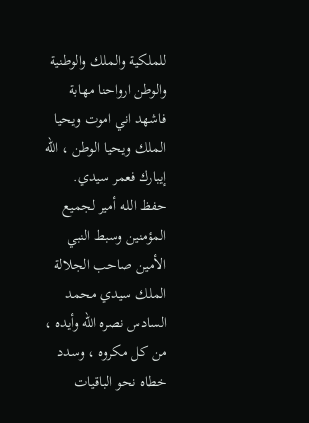للملكية والملك والوطنية والوطن ارواحنا مهابة فاشهد اني اموت ويحيا الملك ويحيا الوطن ، الله إيبارك فعمر سيدي.
حفظ اللـه أمير لجميع المؤمنين وسبط النبي الأمين صاحب الجلالة الملك سيدي محمد السادس نصره الله وأيده ، من كل مكروه ، وسدد خطاه نحو الباقيات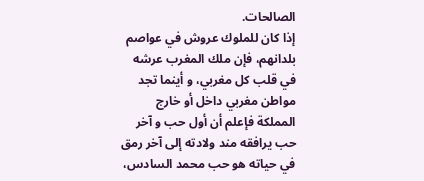الصالحات.
إذا كان للملوك عروش في عواصم بلدانهم، فإن ملك المغرب عرشه في قلب كل مغربي، و أينما تجد مواطن مغربي داخل أو خارج المملكة فإعلم أن أول حب و آخر حب يرافقه مند ولادته إلى آخر رمق في حياته هو حب محمد السادس،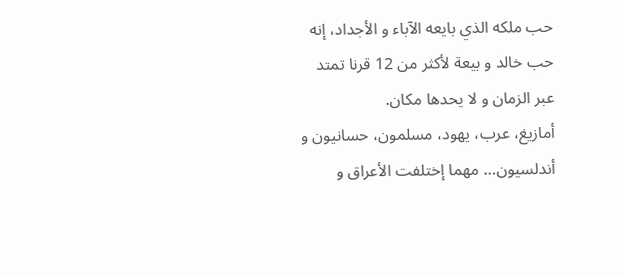حب ملكه الذي بايعه الآباء و الأجداد، إنه حب خالد و بيعة لأكثر من 12 قرنا تمتد عبر الزمان و لا يحدها مكان.
أمازيغ، عرب، يهود، مسلمون، حسانيون و أندلسيون… مهما إختلفت الأعراق و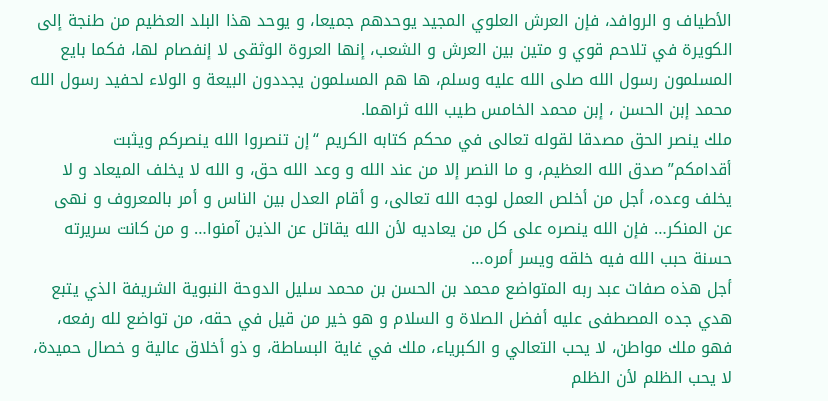الأطياف و الروافد، فإن العرش العلوي المجيد يوحدهم جميعا، و يوحد هذا البلد العظيم من طنجة إلى الكويرة في تلاحم قوي و متين بين العرش و الشعب، إنها العروة الوثقى لا إنفصام لها، فكما بايع المسلمون رسول الله صلى الله عليه وسلم، ها هم المسلمون يجددون البيعة و الولاء لحفيد رسول الله محمد إبن الحسن ، إبن محمد الخامس طيب الله ثراهما.
ملك ينصر الحق مصدقا لقوله تعالى في محكم كتابه الكريم “إن تنصروا الله ينصركم ويثبت أقدامكم”صدق الله العظيم، و ما النصر إلا من عند الله و وعد الله حق، و الله لا يخلف الميعاد و لا يخلف وعده، أجل من أخلص العمل لوجه الله تعالى، و أقام العدل بين الناس و أمر بالمعروف و نهى عن المنكر… فإن الله ينصره على كل من يعاديه لأن الله يقاتل عن الذين آمنوا… و من كانت سريرته حسنة حبب الله فيه خلقه ويسر أمره…
أجل هذه صفات عبد ربه المتواضع محمد بن الحسن بن محمد سليل الدوحة النبوية الشريفة الذي يتبع هدي جده المصطفى عليه أفضل الصلاة و السلام و هو خير من قيل في حقه، من تواضع لله رفعه، فهو ملك مواطن، لا يحب التعالي و الكبرياء، ملك في غاية البساطة، و ذو أخلاق عالية و خصال حميدة، لا يحب الظلم لأن الظلم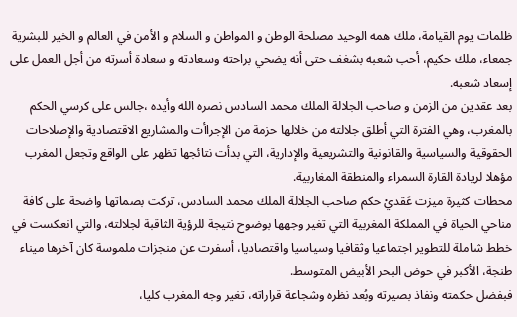ظلمات يوم القيامة، ملك همه الوحيد مصلحة الوطن و المواطن و السلام و الأمن في العالم و الخير للبشرية جمعاء، ملك حكيم، أحب شعبه بشغف حتى أنه يضحي براحته وسعادته و سعادة أسرته من أجل العمل على إسعاد شعبه.
بعد عقدين من الزمن و صاحب الجلالة الملك محمد السادس نصره الله وأيده ،جالس على كرسي الحكم بالمغرب، وهي الفترة التي أطلق جلالته من خلالها حزمة من الإجراأت والمشاريع الاقتصادية والإصلاحات الحقوقية والسياسية والقانونية والتشريعية والإدارية، التي بدأت نتائجها تظهر على الواقع وتجعل المغرب مؤهلا لريادة القارة السمراء والمنطقة المغاربية.
محطات كثيرة ميزت عَقديْ حكم صاحب الجلالة الملك محمد السادس، تركت بصماتها واضحة على كافة مناحي الحياة في المملكة المغربية التي تغير وجهها بوضوح نتيجة للرؤية الثاقبة لجلالته، والتي انعكست في خطط شاملة للتطوير اجتماعيا وثقافيا وسياسيا واقتصاديا، أسفرت عن منجزات ملموسة كان آخرها ميناء طنجة، الأكبر في حوض البحر الأبيض المتوسط.
فبفضل حكمته ونفاذ بصيرته وبُعد نظره وشجاعة قراراته، تغير وجه المغرب كليا،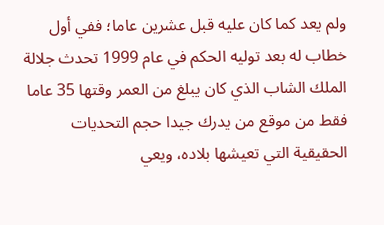ولم يعد كما كان عليه قبل عشرين عاما؛ ففي أول خطاب له بعد توليه الحكم في عام 1999 تحدث جلالة الملك الشاب الذي كان يبلغ من العمر وقتها 35 عاما فقط من موقع من يدرك جيدا حجم التحديات الحقيقية التي تعيشها بلاده، ويعي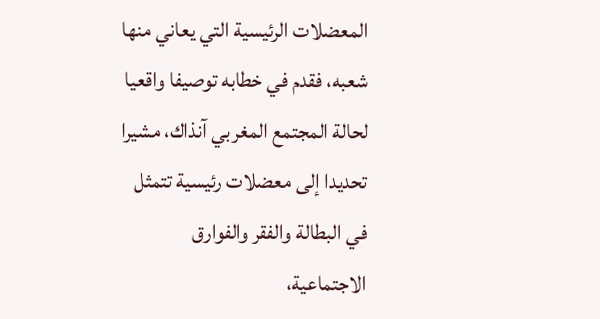المعضلات الرئيسية التي يعاني منها شعبه، فقدم في خطابه توصيفا واقعيا لحالة المجتمع المغربي آنذاك، مشيرا تحديدا إلى معضلات رئيسية تتمثل في البطالة والفقر والفوارق الاجتماعية،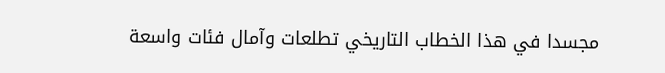مجسدا في هذا الخطاب التاريخي تطلعات وآمال فئات واسعة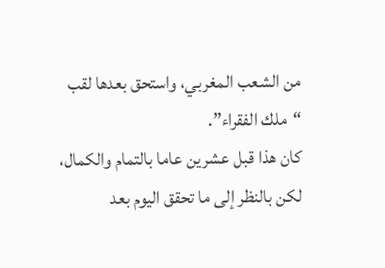من الشعب المغربي، واستحق بعدها لقب “ملك الفقراء”.
كان هذا قبل عشرين عاما بالتمام والكمال، لكن بالنظر إلى ما تحقق اليوم بعد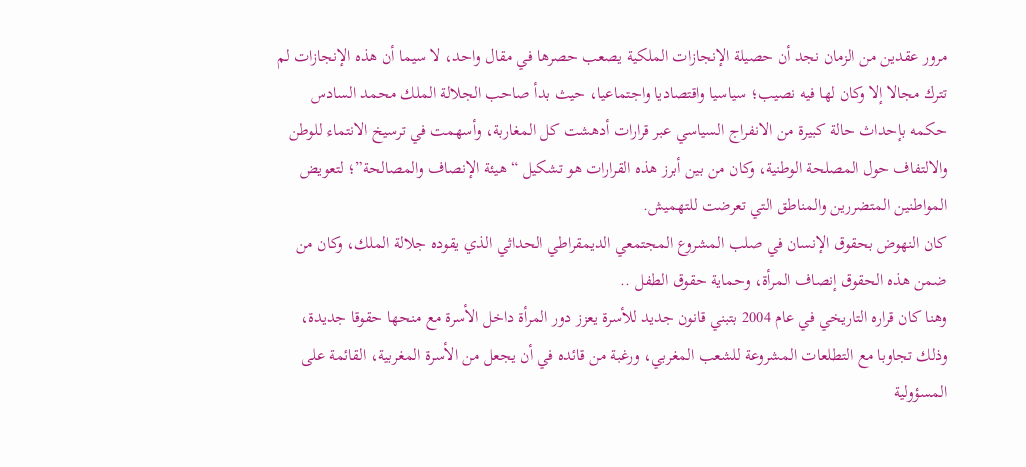مرور عقدين من الزمان نجد أن حصيلة الإنجازات الملكية يصعب حصرها في مقال واحد، لا سيما أن هذه الإنجازات لم تترك مجالا إلا وكان لها فيه نصيب؛ سياسيا واقتصاديا واجتماعيا، حيث بدأ صاحب الجلالة الملك محمد السادس حكمه بإحداث حالة كبيرة من الانفراج السياسي عبر قرارات أدهشت كل المغاربة، وأسهمت في ترسيخ الانتماء للوطن والالتفاف حول المصلحة الوطنية، وكان من بين أبرز هذه القرارات هو تشكيل “هيئة الإنصاف والمصالحة”؛ لتعويض المواطنين المتضررين والمناطق التي تعرضت للتهميش.
كان النهوض بحقوق الإنسان في صلب المشروع المجتمعي الديمقراطي الحداثي الذي يقوده جلالة الملك، وكان من ضمن هذه الحقوق إنصاف المرأة، وحماية حقوق الطفل ..
وهنا كان قراره التاريخي في عام 2004 بتبني قانون جديد للأسرة يعزز دور المرأة داخل الأسرة مع منحها حقوقا جديدة، وذلك تجاوبا مع التطلعات المشروعة للشعب المغربي، ورغبة من قائده في أن يجعل من الأسرة المغربية، القائمة على المسؤولية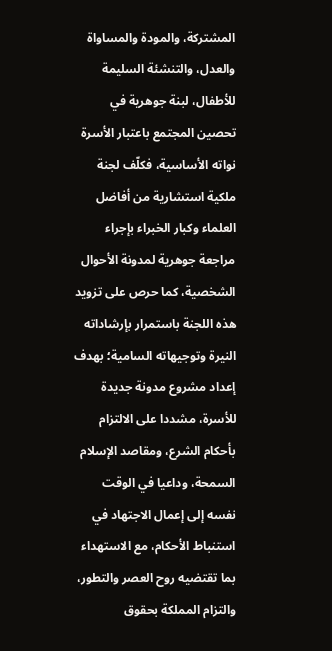المشتركة، والمودة والمساواة والعدل، والتنشئة السليمة للأطفال، لبنة جوهرية في تحصين المجتمع باعتبار الأسرة نواته الأساسية، فكلّف لجنة ملكية استشارية من أفاضل العلماء وكبار الخبراء بإجراء مراجعة جوهرية لمدونة الأحوال الشخصية، كما حرص على تزويد هذه اللجنة باستمرار بإرشاداته النيرة وتوجيهاته السامية؛ بهدف إعداد مشروع مدونة جديدة للأسرة، مشددا على الالتزام بأحكام الشرع، ومقاصد الإسلام السمحة، وداعيا في الوقت نفسه إلى إعمال الاجتهاد في استنباط الأحكام، مع الاستهداء بما تقتضيه روح العصر والتطور، والتزام المملكة بحقوق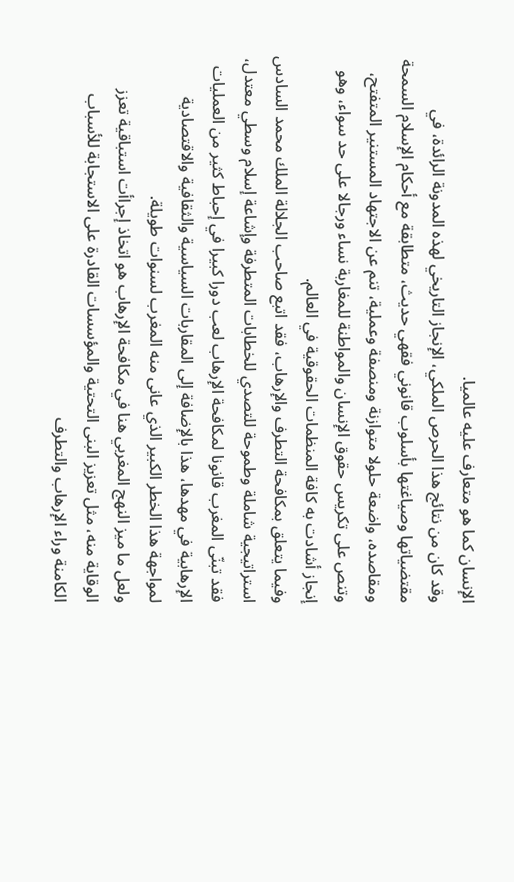الإنسان كما هو متعارف عليه عالميا.
وقد كان من نتائج هذا الحرص الملكي، الإنجاز التاريخي لهذه المدونة الرائدة، في مقتضياتها وصياغتها بأسلوب قانوني فقهي حديث، متطابقة مع أحكام الإسلام السمحة ومقاصده، واضعة حلولا متوازنة ومنصفة وعملية، تنم عن الاجتهاد المستنير المتفتح، وتنص على تكريس حقوق الإنسان والمواطنة للمغاربة نساء ورجالا على حد سواء، وهو إنجاز أشادت به كافة المنظمات الحقوقية في العالم.
وفيما يتعلق بمكافحة التطرف والإرهاب، فقد اتبع صاحب الجلالة الملك محمد السادس استراتيجية شاملة وطموحة للتصدي للخطابات المتطرفة وإشاعة إسلام وسطي معتدل، فقد تبنّى المغرب قانونا لمكافحة الإرهاب لعب دورا كبيرا في إحباط كثير من العمليات الإرهابية في مهدها، هذا بالإضافة إلى المقاربات السياسية والثقافية والاقتصادية لمواجهة هذا الخطر الكبير الذي عانى منه المغرب لسنوات طويلة.
ولعل ما ميز النهج المغربي هنا في مكافحة الإرهاب هو اتخاذ إجراأت استباقية تعزز الوقاية منه، مثل تعزيز البنى التحتية والمؤسسات القادرة على الاستجابة للأسباب الكامنة وراء الإرهاب والتطرف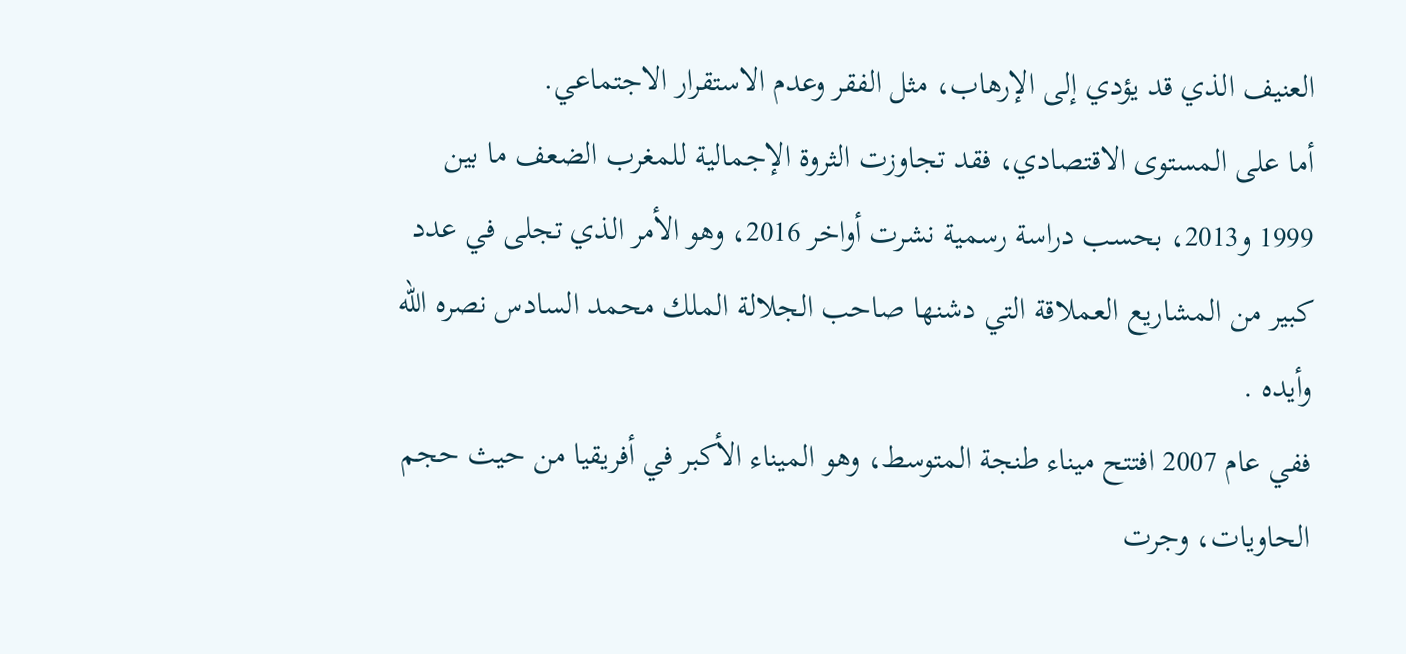العنيف الذي قد يؤدي إلى الإرهاب، مثل الفقر وعدم الاستقرار الاجتماعي.
أما على المستوى الاقتصادي، فقد تجاوزت الثروة الإجمالية للمغرب الضعف ما بين 1999 و2013، بحسب دراسة رسمية نشرت أواخر 2016، وهو الأمر الذي تجلى في عدد كبير من المشاريع العملاقة التي دشنها صاحب الجلالة الملك محمد السادس نصره الله وأيده .
ففي عام 2007 افتتح ميناء طنجة المتوسط، وهو الميناء الأكبر في أفريقيا من حيث حجم الحاويات، وجرت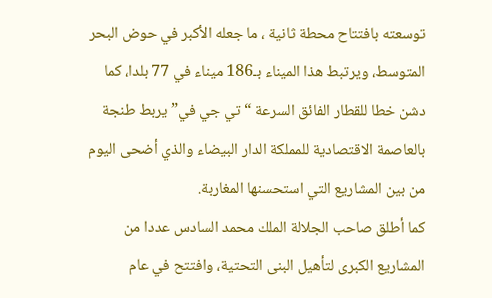توسعته بافتتاح محطة ثانية ، ما جعله الأكبر في حوض البحر المتوسط، ويرتبط هذا الميناء بـ186 ميناء في 77 بلدا، كما دشن خطا للقطار الفائق السرعة “تي جي في” يربط طنجة بالعاصمة الاقتصادية للمملكة الدار البيضاء والذي أضحى اليوم من بين المشاريع التي استحسنها المغاربة.
كما أطلق صاحب الجلالة الملك محمد السادس عددا من المشاريع الكبرى لتأهيل البنى التحتية، وافتتح في عام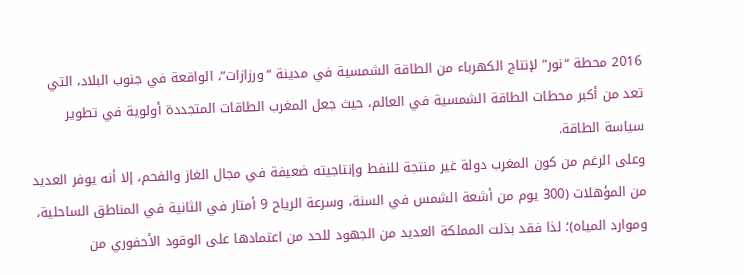2016 محطة “نور” لإنتاج الكهرباء من الطاقة الشمسية في مدينة “ورزازات”، الواقعة في جنوب البلاد، التي تعد من أكبر محطات الطاقة الشمسية في العالم، حيث جعل المغرب الطاقات المتجددة أولوية في تطوير سياسة الطاقة.
وعلى الرغم من كون المغرب دولة غير منتجة للنفط وإنتاجيته ضعيفة في مجال الغاز والفحم، إلا أنه يوفر العديد من المؤهلات (300 يوم من أشعة الشمس في السنة، وسرعة الرياح 9 أمتار في الثانية في المناطق الساحلية، وموارد المياه)؛ لذا فقد بذلت المملكة العديد من الجهود للحد من اعتمادها على الوقود الأحفوري من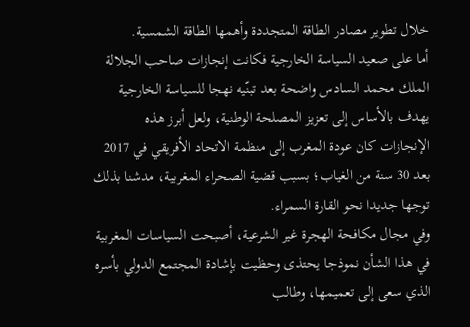خلال تطوير مصادر الطاقة المتجددة وأهمها الطاقة الشمسية.
أما على صعيد السياسة الخارجية فكانت إنجازات صاحب الجلالة الملك محمد السادس واضحة بعد تبنّيه نهجا للسياسة الخارجية يهدف بالأساس إلى تعزيز المصلحة الوطنية، ولعل أبرز هذه الإنجازات كان عودة المغرب إلى منظمة الاتحاد الأفريقي في 2017 بعد 30 سنة من الغياب؛ بسبب قضية الصحراء المغربية، مدشنا بذلك توجها جديدا نحو القارة السمراء.
وفي مجال مكافحة الهجرة غير الشرعية، أصبحت السياسات المغربية في هذا الشأن نموذجا يحتذى وحظيت بإشادة المجتمع الدولي بأسره الذي سعى إلى تعميمها، وطالب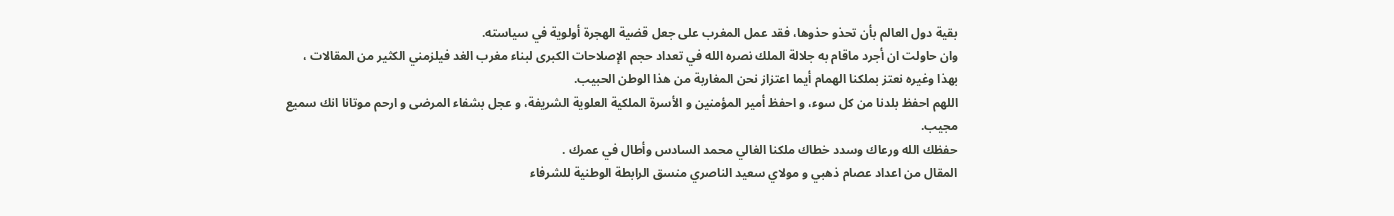بقية دول العالم بأن تحذو حذوها، فقد عمل المغرب على جعل قضية الهجرة أولوية في سياسته.
وان حاولت ان أجرد ماقام به جلالة الملك نصره الله في تعداد حجم الإصلاحات الكبرى لبناء مغرب الغد فيلزمني الكثير من المقالات ، بهذا وغيره نعتز بملكنا الهمام أيما اعتزاز نحن المغاربة من هذا الوطن الحبيب.
اللهم احفظ بلدنا من كل سوء، و احفظ أمير المؤمنين و الأسرة الملكية العلوية الشريفة، و عجل بشفاء المرضى و ارحم موتانا انك سميع مجيب.
حفظك الله ورعاك وسدد خطاك ملكنا الغالي محمد السادس وأطال في عمرك .
المقال من اعداد عصام ذهبي و مولاي سعيد الناصري منسق الرابطة الوطنية للشرفاء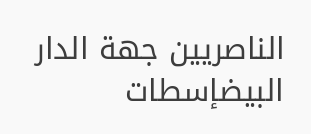الناصريين جهة الدار البيضإسطات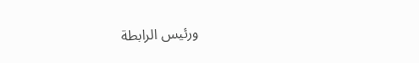ورئيس الرابطة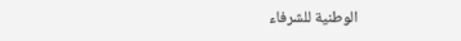الوطنية للشرفاء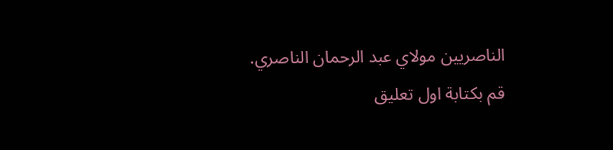الناصريين مولاي عبد الرحمان الناصري.
قم بكتابة اول تعليق